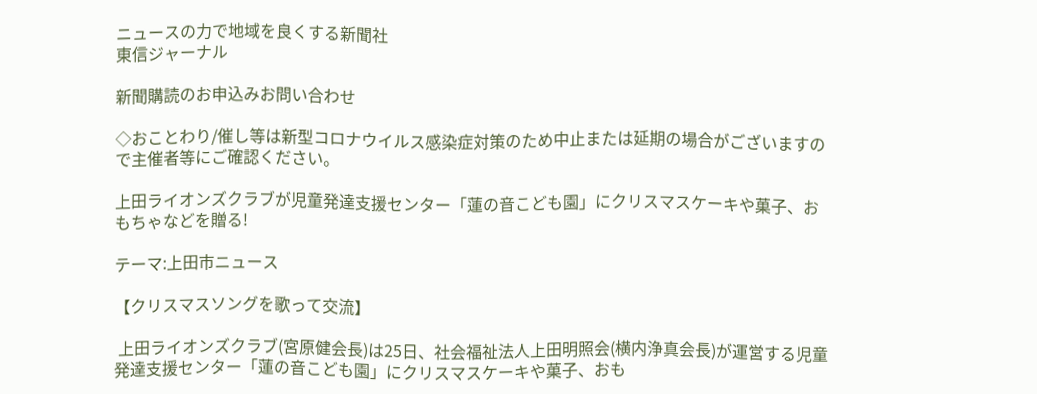ニュースの力で地域を良くする新聞社
東信ジャーナル

新聞購読のお申込みお問い合わせ

◇おことわり/催し等は新型コロナウイルス感染症対策のため中止または延期の場合がございますので主催者等にご確認ください。

上田ライオンズクラブが児童発達支援センター「蓮の音こども園」にクリスマスケーキや菓子、おもちゃなどを贈る!

テーマ:上田市ニュース

【クリスマスソングを歌って交流】

 上田ライオンズクラブ(宮原健会長)は25日、社会福祉法人上田明照会(横内浄真会長)が運営する児童発達支援センター「蓮の音こども園」にクリスマスケーキや菓子、おも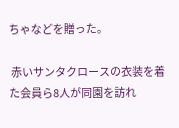ちゃなどを贈った。

 赤いサンタクロースの衣装を着た会員ら8人が同園を訪れ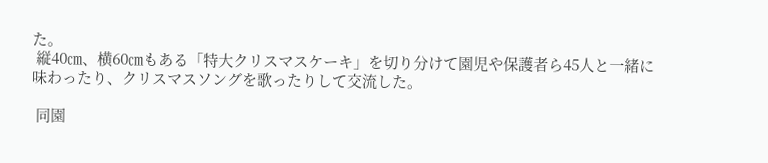た。
 縦40㎝、横60㎝もある「特大クリスマスケーキ」を切り分けて園児や保護者ら45人と一緒に味わったり、クリスマスソングを歌ったりして交流した。

 同園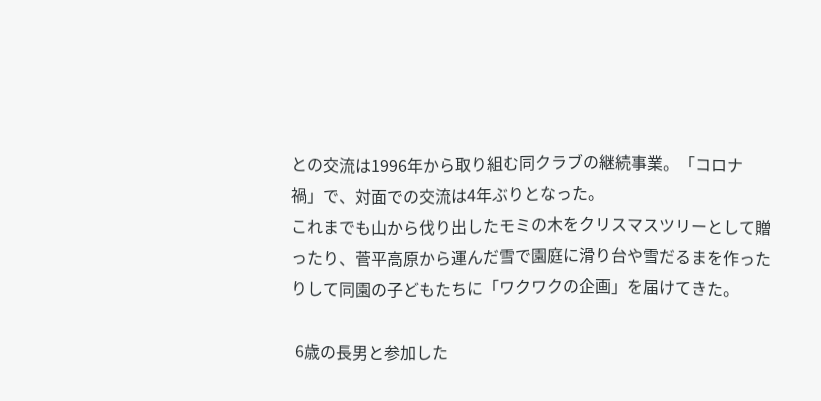との交流は1996年から取り組む同クラブの継続事業。「コロナ禍」で、対面での交流は4年ぶりとなった。
これまでも山から伐り出したモミの木をクリスマスツリーとして贈ったり、菅平高原から運んだ雪で園庭に滑り台や雪だるまを作ったりして同園の子どもたちに「ワクワクの企画」を届けてきた。

 6歳の長男と参加した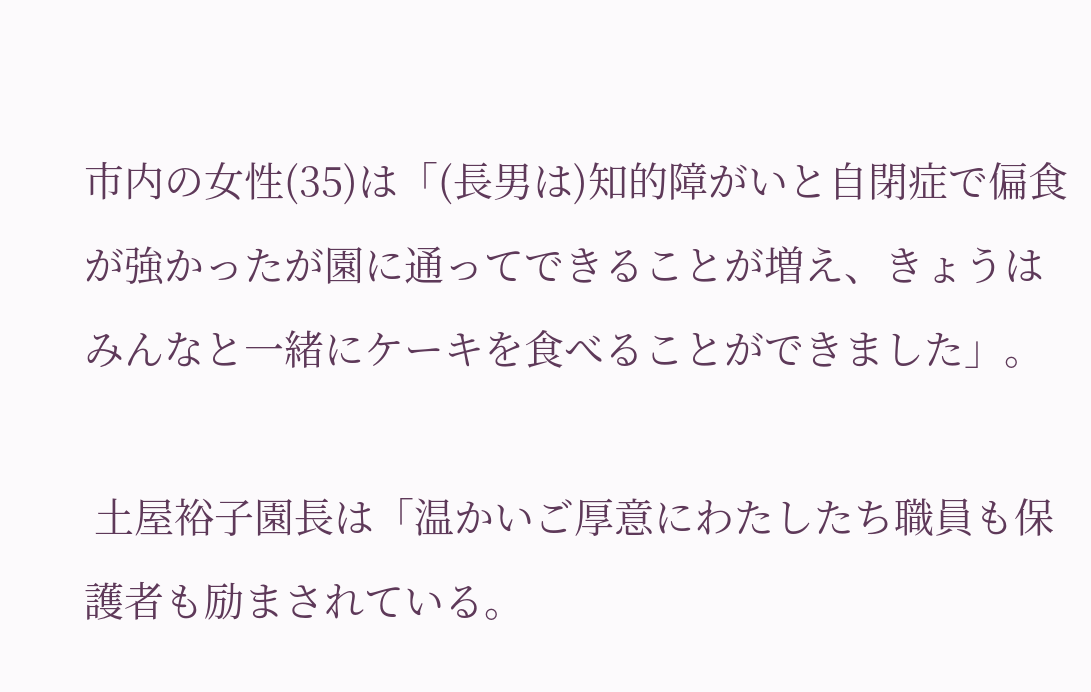市内の女性(35)は「(長男は)知的障がいと自閉症で偏食が強かったが園に通ってできることが増え、きょうはみんなと一緒にケーキを食べることができました」。

 土屋裕子園長は「温かいご厚意にわたしたち職員も保護者も励まされている。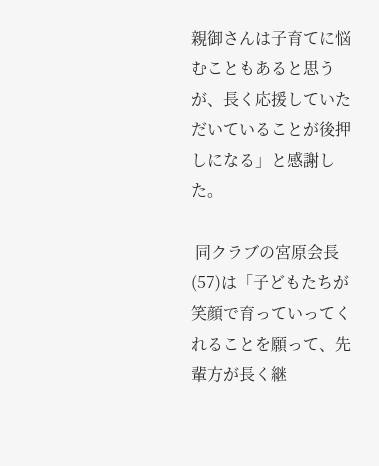親御さんは子育てに悩むこともあると思うが、長く応援していただいていることが後押しになる」と感謝した。

 同クラブの宮原会長(57)は「子どもたちが笑顔で育っていってくれることを願って、先輩方が長く継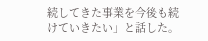続してきた事業を今後も続けていきたい」と話した。